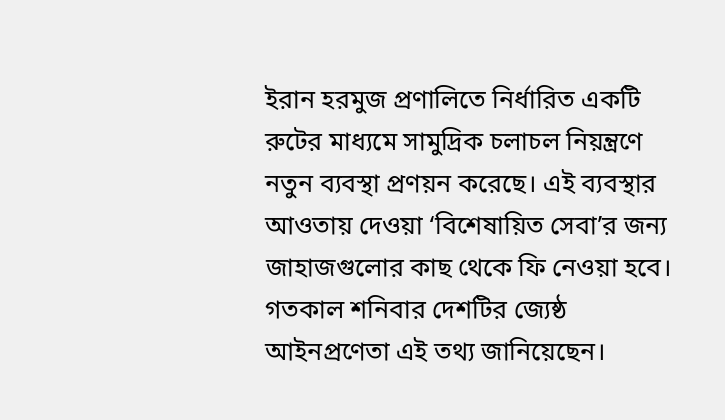ইরান হরমুজ প্রণালিতে নির্ধারিত একটি রুটের মাধ্যমে সামুদ্রিক চলাচল নিয়ন্ত্রণে নতুন ব্যবস্থা প্রণয়ন করেছে। এই ব্যবস্থার আওতায় দেওয়া ‘বিশেষায়িত সেবা’র জন্য জাহাজগুলোর কাছ থেকে ফি নেওয়া হবে। গতকাল শনিবার দেশটির জ্যেষ্ঠ আইনপ্রণেতা এই তথ্য জানিয়েছেন।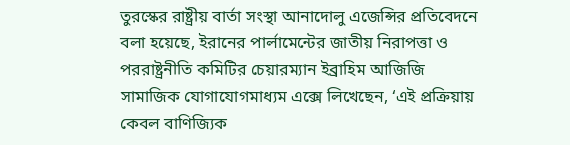তুরস্কের রাষ্ট্রীয় বার্তা সংস্থা আনাদোলু এজেন্সির প্রতিবেদনে বলা হয়েছে, ইরানের পার্লামেন্টের জাতীয় নিরাপত্তা ও পররাষ্ট্রনীতি কমিটির চেয়ারম্যান ইব্রাহিম আজিজি সামাজিক যোগাযোগমাধ্যম এক্সে লিখেছেন, ‘এই প্রক্রিয়ায় কেবল বাণিজ্যিক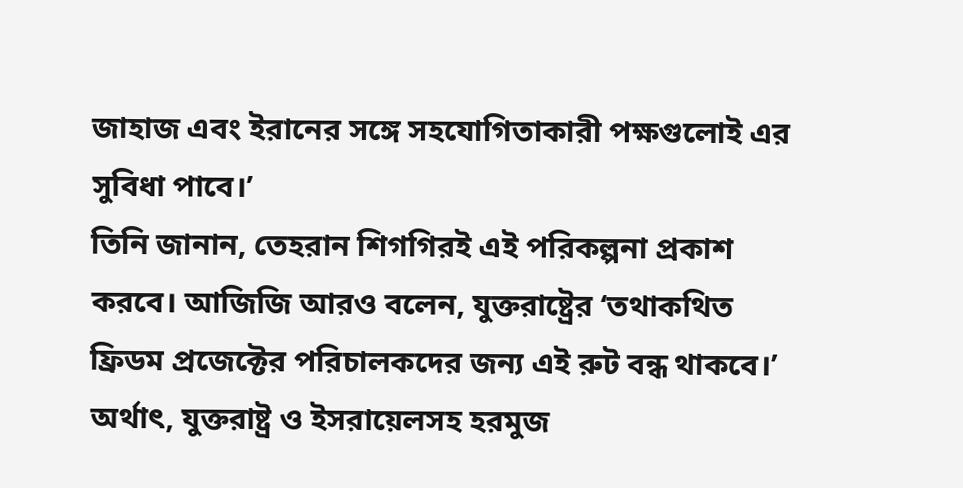জাহাজ এবং ইরানের সঙ্গে সহযোগিতাকারী পক্ষগুলোই এর সুবিধা পাবে।’
তিনি জানান, তেহরান শিগগিরই এই পরিকল্পনা প্রকাশ করবে। আজিজি আরও বলেন, যুক্তরাষ্ট্রের ‘তথাকথিত ফ্রিডম প্রজেক্টের পরিচালকদের জন্য এই রুট বন্ধ থাকবে।’ অর্থাৎ, যুক্তরাষ্ট্র ও ইসরায়েলসহ হরমুজ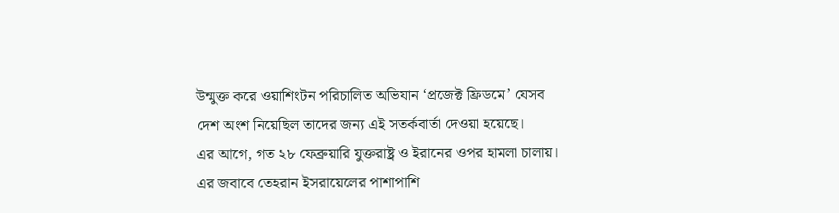উন্মুক্ত করে ওয়াশিংটন পরিচালিত অভিযান ‘প্রজেক্ট ফ্রিডমে’ যেসব দেশ অংশ নিয়েছিল তাদের জন্য এই সতর্কবার্তা দেওয়া হয়েছে।
এর আগে, গত ২৮ ফেব্রুয়ারি যুক্তরাষ্ট্র ও ইরানের ওপর হামলা চালায়। এর জবাবে তেহরান ইসরায়েলের পাশাপাশি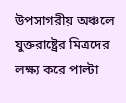উপসাগরীয় অঞ্চলে যুক্তরাষ্ট্রের মিত্রদের লক্ষ্য করে পাল্টা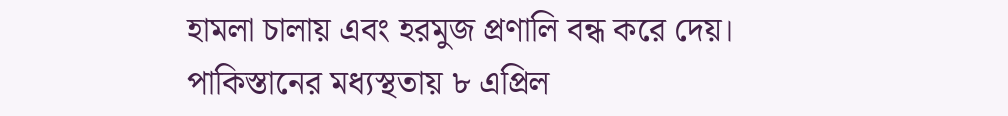হামলা চালায় এবং হরমুজ প্রণালি বন্ধ করে দেয়। পাকিস্তানের মধ্যস্থতায় ৮ এপ্রিল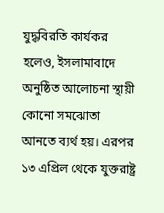যুদ্ধবিরতি কার্যকর হলেও, ইসলামাবাদে অনুষ্ঠিত আলোচনা স্থায়ী কোনো সমঝোতা আনতে ব্যর্থ হয়। এরপর ১৩ এপ্রিল থেকে যুক্তরাষ্ট্র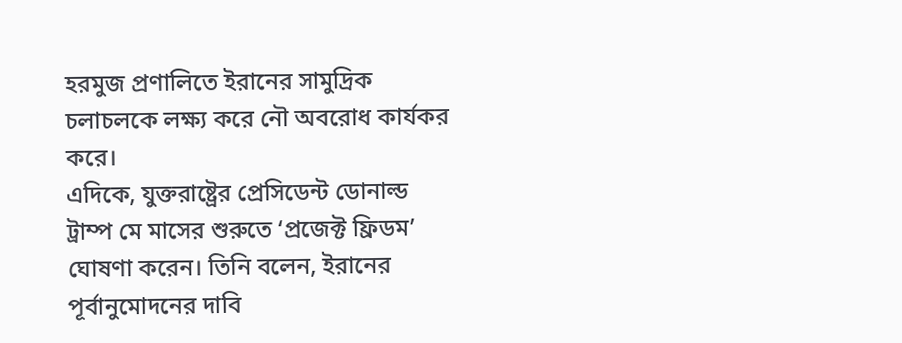হরমুজ প্রণালিতে ইরানের সামুদ্রিক চলাচলকে লক্ষ্য করে নৌ অবরোধ কার্যকর করে।
এদিকে, যুক্তরাষ্ট্রের প্রেসিডেন্ট ডোনাল্ড ট্রাম্প মে মাসের শুরুতে ‘প্রজেক্ট ফ্রিডম’ ঘোষণা করেন। তিনি বলেন, ইরানের পূর্বানুমোদনের দাবি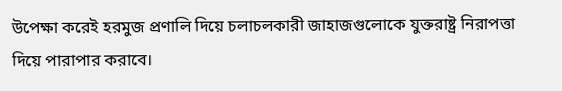উপেক্ষা করেই হরমুজ প্রণালি দিয়ে চলাচলকারী জাহাজগুলোকে যুক্তরাষ্ট্র নিরাপত্তা দিয়ে পারাপার করাবে।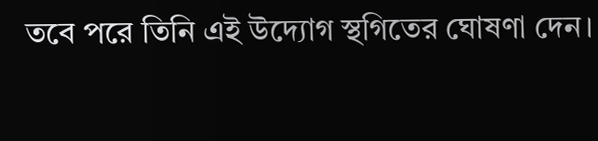তবে পরে তিনি এই উদ্যোগ স্থগিতের ঘোষণা দেন।